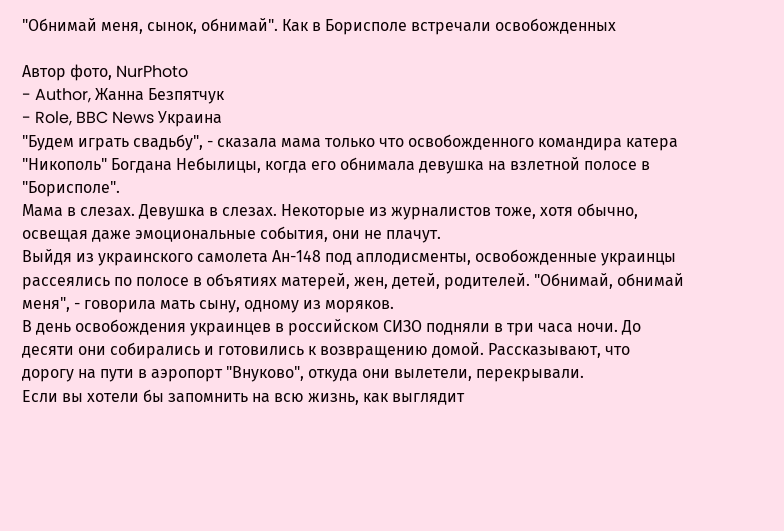"Обнимай меня, сынок, обнимай". Как в Борисполе встречали освобожденных

Автор фото, NurPhoto
- Author, Жанна Безпятчук
- Role, BBC News Украина
"Будем играть свадьбу", - сказала мама только что освобожденного командира катера "Никополь" Богдана Небылицы, когда его обнимала девушка на взлетной полосе в "Борисполе".
Мама в слезах. Девушка в слезах. Некоторые из журналистов тоже, хотя обычно, освещая даже эмоциональные события, они не плачут.
Выйдя из украинского самолета Ан-148 под аплодисменты, освобожденные украинцы рассеялись по полосе в объятиях матерей, жен, детей, родителей. "Обнимай, обнимай меня", - говорила мать сыну, одному из моряков.
В день освобождения украинцев в российском СИЗО подняли в три часа ночи. До десяти они собирались и готовились к возвращению домой. Рассказывают, что дорогу на пути в аэропорт "Внуково", откуда они вылетели, перекрывали.
Если вы хотели бы запомнить на всю жизнь, как выглядит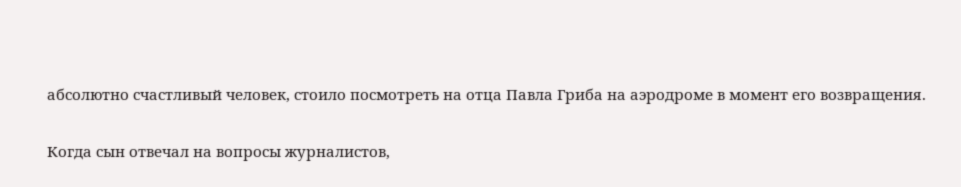абсолютно счастливый человек, стоило посмотреть на отца Павла Гриба на аэродроме в момент его возвращения.

Когда сын отвечал на вопросы журналистов,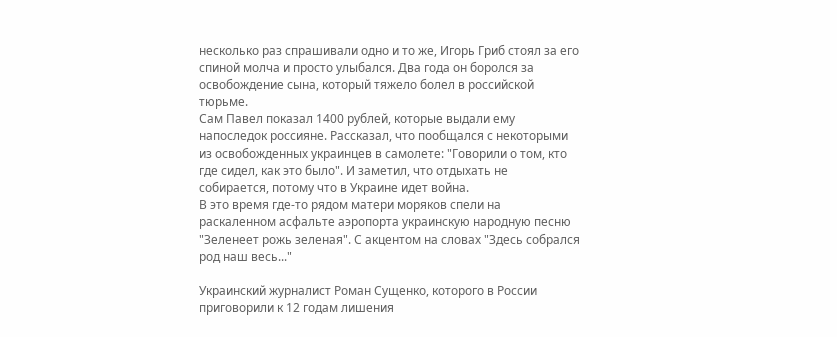несколько раз спрашивали одно и то же, Игорь Гриб стоял за его спиной молча и просто улыбался. Два года он боролся за освобождение сына, который тяжело болел в российской тюрьме.
Сам Павел показал 1400 рублей, которые выдали ему напоследок россияне. Рассказал, что пообщался с некоторыми из освобожденных украинцев в самолете: "Говорили о том, кто где сидел, как это было". И заметил, что отдыхать не собирается, потому что в Украине идет война.
В это время где-то рядом матери моряков спели на раскаленном асфальте аэропорта украинскую народную песню "Зеленеет рожь зеленая". С акцентом на словах "Здесь собрался род наш весь..."

Украинский журналист Роман Сущенко, которого в России приговорили к 12 годам лишения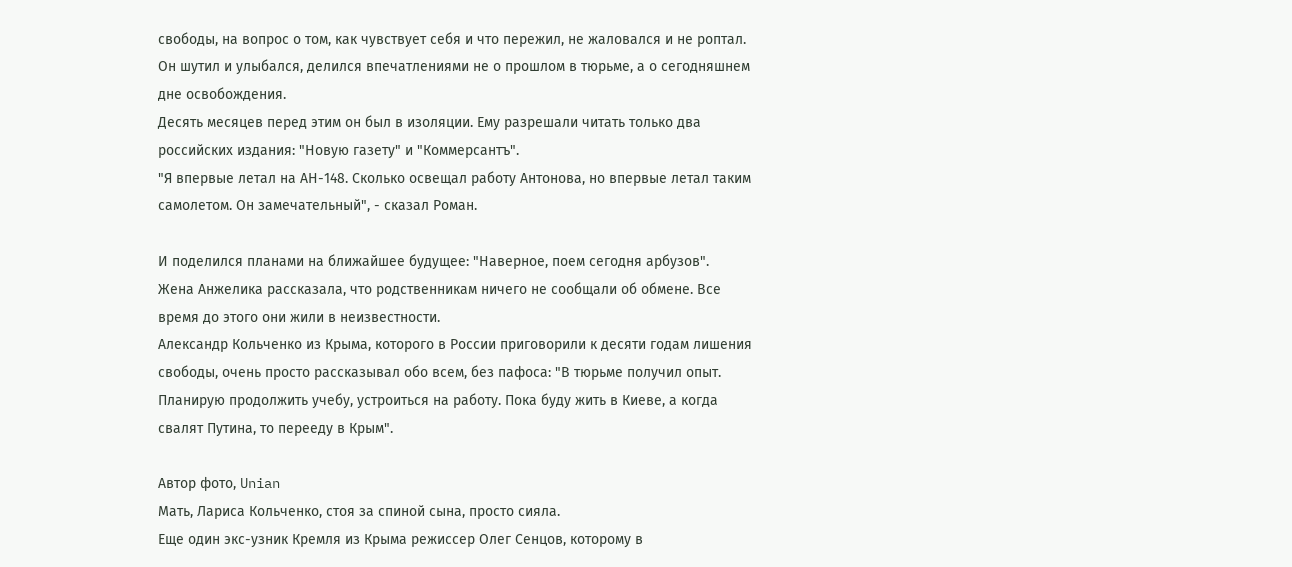свободы, на вопрос о том, как чувствует себя и что пережил, не жаловался и не роптал. Он шутил и улыбался, делился впечатлениями не о прошлом в тюрьме, а о сегодняшнем дне освобождения.
Десять месяцев перед этим он был в изоляции. Ему разрешали читать только два российских издания: "Новую газету" и "Коммерсантъ".
"Я впервые летал на АН-148. Сколько освещал работу Антонова, но впервые летал таким самолетом. Он замечательный", - сказал Роман.

И поделился планами на ближайшее будущее: "Наверное, поем сегодня арбузов".
Жена Анжелика рассказала, что родственникам ничего не сообщали об обмене. Все время до этого они жили в неизвестности.
Александр Кольченко из Крыма, которого в России приговорили к десяти годам лишения свободы, очень просто рассказывал обо всем, без пафоса: "В тюрьме получил опыт. Планирую продолжить учебу, устроиться на работу. Пока буду жить в Киеве, а когда свалят Путина, то перееду в Крым".

Автор фото, Unian
Мать, Лариса Кольченко, стоя за спиной сына, просто сияла.
Еще один экс-узник Кремля из Крыма режиссер Олег Сенцов, которому в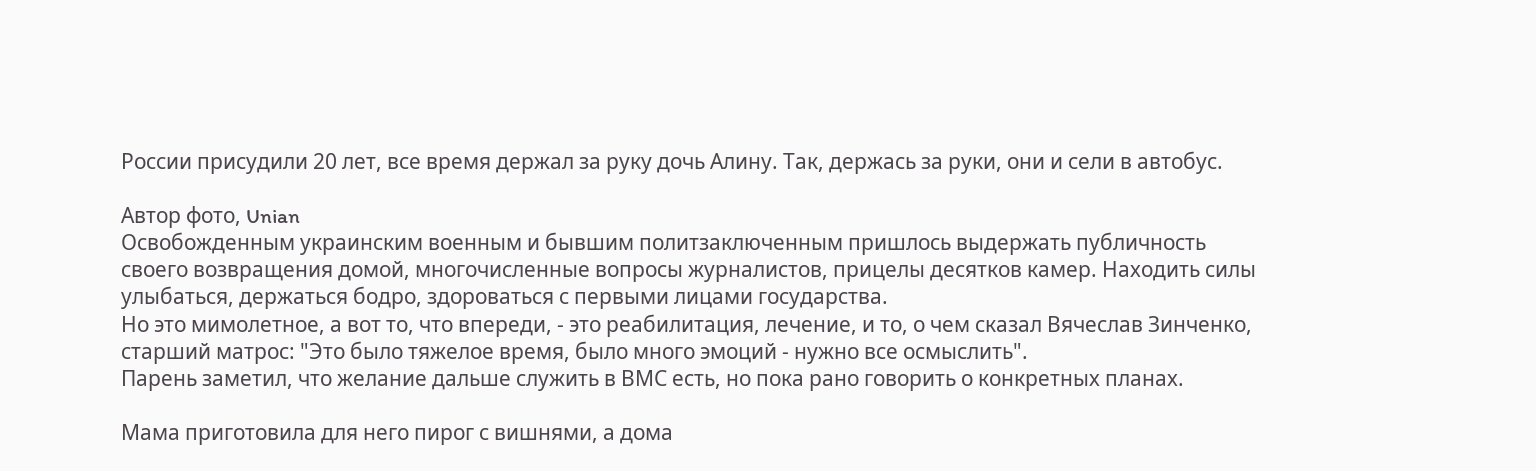России присудили 20 лет, все время держал за руку дочь Алину. Так, держась за руки, они и сели в автобус.

Автор фото, Unian
Освобожденным украинским военным и бывшим политзаключенным пришлось выдержать публичность своего возвращения домой, многочисленные вопросы журналистов, прицелы десятков камер. Находить силы улыбаться, держаться бодро, здороваться с первыми лицами государства.
Но это мимолетное, а вот то, что впереди, - это реабилитация, лечение, и то, о чем сказал Вячеслав Зинченко, старший матрос: "Это было тяжелое время, было много эмоций - нужно все осмыслить".
Парень заметил, что желание дальше служить в ВМС есть, но пока рано говорить о конкретных планах.

Мама приготовила для него пирог с вишнями, а дома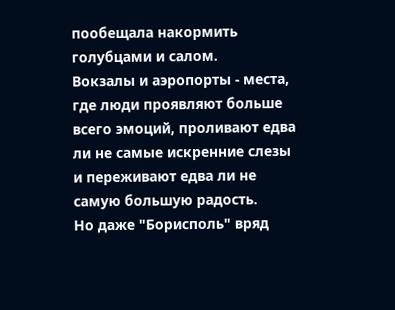пообещала накормить голубцами и салом.
Вокзалы и аэропорты - места, где люди проявляют больше всего эмоций, проливают едва ли не самые искренние слезы и переживают едва ли не самую большую радость.
Но даже "Борисполь" вряд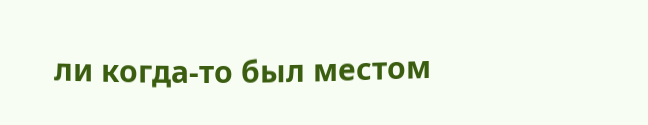ли когда-то был местом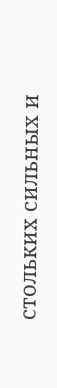стольких сильных и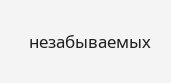незабываемых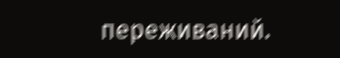переживаний.